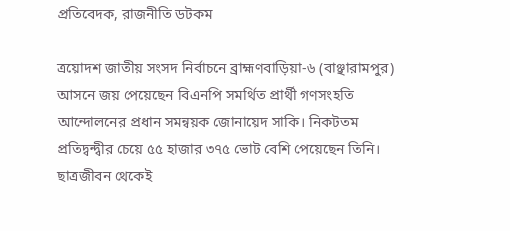প্রতিবেদক, রাজনীতি ডটকম

ত্রয়োদশ জাতীয় সংসদ নির্বাচনে ব্রাহ্মণবাড়িয়া-৬ (বাঞ্ছারামপুর) আসনে জয় পেয়েছেন বিএনপি সমর্থিত প্রার্থী গণসংহতি আন্দোলনের প্রধান সমন্বয়ক জোনায়েদ সাকি। নিকটতম প্রতিদ্বন্দ্বীর চেয়ে ৫৫ হাজার ৩৭৫ ভোট বেশি পেয়েছেন তিনি।
ছাত্রজীবন থেকেই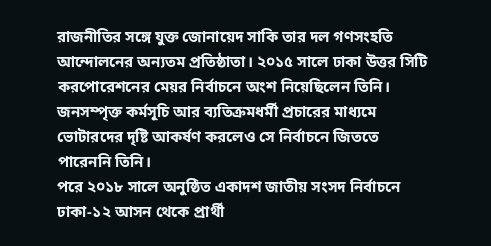রাজনীতির সঙ্গে যুক্ত জোনায়েদ সাকি তার দল গণসংহতি আন্দোলনের অন্যতম প্রতিষ্ঠাতা। ২০১৫ সালে ঢাকা উত্তর সিটি করপোরেশনের মেয়র নির্বাচনে অংশ নিয়েছিলেন তিনি। জনসম্পৃক্ত কর্মসূচি আর ব্যতিক্রমধর্মী প্রচারের মাধ্যমে ভোটারদের দৃষ্টি আকর্ষণ করলেও সে নির্বাচনে জিততে পারেননি তিনি।
পরে ২০১৮ সালে অনুষ্ঠিত একাদশ জাতীয় সংসদ নির্বাচনে ঢাকা-১২ আসন থেকে প্রার্থী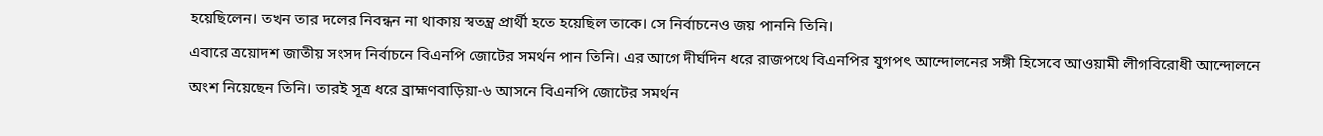হয়েছিলেন। তখন তার দলের নিবন্ধন না থাকায় স্বতন্ত্র প্রার্থী হতে হয়েছিল তাকে। সে নির্বাচনেও জয় পাননি তিনি।
এবারে ত্রয়োদশ জাতীয় সংসদ নির্বাচনে বিএনপি জোটের সমর্থন পান তিনি। এর আগে দীর্ঘদিন ধরে রাজপথে বিএনপির যুগপৎ আন্দোলনের সঙ্গী হিসেবে আওয়ামী লীগবিরোধী আন্দোলনে অংশ নিয়েছেন তিনি। তারই সূত্র ধরে ব্রাহ্মণবাড়িয়া-৬ আসনে বিএনপি জোটের সমর্থন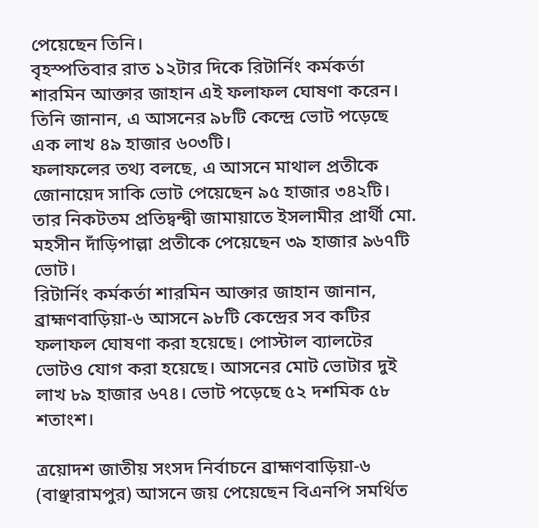পেয়েছেন তিনি।
বৃহস্পতিবার রাত ১২টার দিকে রিটার্নিং কর্মকর্তা শারমিন আক্তার জাহান এই ফলাফল ঘোষণা করেন। তিনি জানান, এ আসনের ৯৮টি কেন্দ্রে ভোট পড়েছে এক লাখ ৪৯ হাজার ৬০৩টি।
ফলাফলের তথ্য বলছে, এ আসনে মাথাল প্রতীকে জোনায়েদ সাকি ভোট পেয়েছেন ৯৫ হাজার ৩৪২টি। তার নিকটতম প্রতিদ্বন্দ্বী জামায়াতে ইসলামীর প্রার্থী মো. মহসীন দাঁড়িপাল্লা প্রতীকে পেয়েছেন ৩৯ হাজার ৯৬৭টি ভোট।
রিটার্নিং কর্মকর্তা শারমিন আক্তার জাহান জানান, ব্রাহ্মণবাড়িয়া-৬ আসনে ৯৮টি কেন্দ্রের সব কটির ফলাফল ঘোষণা করা হয়েছে। পোস্টাল ব্যালটের ভোটও যোগ করা হয়েছে। আসনের মোট ভোটার দুই লাখ ৮৯ হাজার ৬৭৪। ভোট পড়েছে ৫২ দশমিক ৫৮ শতাংশ।

ত্রয়োদশ জাতীয় সংসদ নির্বাচনে ব্রাহ্মণবাড়িয়া-৬ (বাঞ্ছারামপুর) আসনে জয় পেয়েছেন বিএনপি সমর্থিত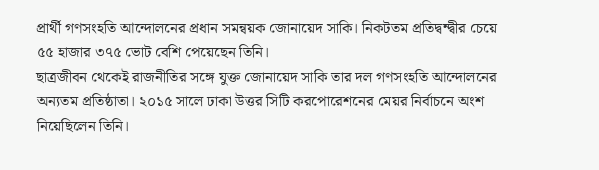প্রার্থী গণসংহতি আন্দোলনের প্রধান সমন্বয়ক জোনায়েদ সাকি। নিকটতম প্রতিদ্বন্দ্বীর চেয়ে ৫৫ হাজার ৩৭৫ ভোট বেশি পেয়েছেন তিনি।
ছাত্রজীবন থেকেই রাজনীতির সঙ্গে যুক্ত জোনায়েদ সাকি তার দল গণসংহতি আন্দোলনের অন্যতম প্রতিষ্ঠাতা। ২০১৫ সালে ঢাকা উত্তর সিটি করপোরেশনের মেয়র নির্বাচনে অংশ নিয়েছিলেন তিনি।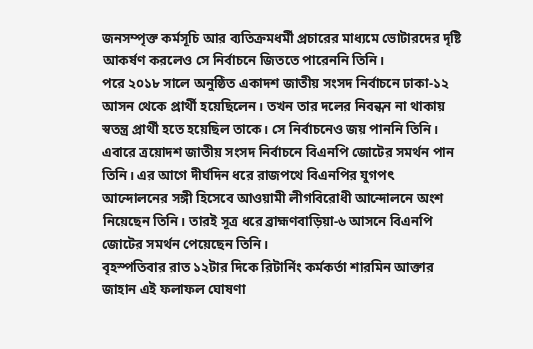জনসম্পৃক্ত কর্মসূচি আর ব্যতিক্রমধর্মী প্রচারের মাধ্যমে ভোটারদের দৃষ্টি আকর্ষণ করলেও সে নির্বাচনে জিততে পারেননি তিনি।
পরে ২০১৮ সালে অনুষ্ঠিত একাদশ জাতীয় সংসদ নির্বাচনে ঢাকা-১২ আসন থেকে প্রার্থী হয়েছিলেন। তখন তার দলের নিবন্ধন না থাকায় স্বতন্ত্র প্রার্থী হতে হয়েছিল তাকে। সে নির্বাচনেও জয় পাননি তিনি।
এবারে ত্রয়োদশ জাতীয় সংসদ নির্বাচনে বিএনপি জোটের সমর্থন পান তিনি। এর আগে দীর্ঘদিন ধরে রাজপথে বিএনপির যুগপৎ আন্দোলনের সঙ্গী হিসেবে আওয়ামী লীগবিরোধী আন্দোলনে অংশ নিয়েছেন তিনি। তারই সূত্র ধরে ব্রাহ্মণবাড়িয়া-৬ আসনে বিএনপি জোটের সমর্থন পেয়েছেন তিনি।
বৃহস্পতিবার রাত ১২টার দিকে রিটার্নিং কর্মকর্তা শারমিন আক্তার জাহান এই ফলাফল ঘোষণা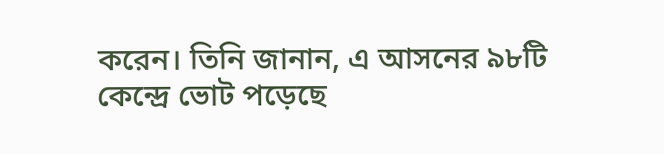করেন। তিনি জানান, এ আসনের ৯৮টি কেন্দ্রে ভোট পড়েছে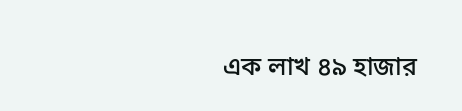এক লাখ ৪৯ হাজার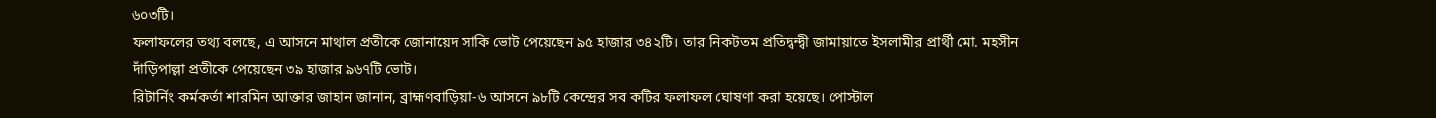৬০৩টি।
ফলাফলের তথ্য বলছে, এ আসনে মাথাল প্রতীকে জোনায়েদ সাকি ভোট পেয়েছেন ৯৫ হাজার ৩৪২টি। তার নিকটতম প্রতিদ্বন্দ্বী জামায়াতে ইসলামীর প্রার্থী মো. মহসীন দাঁড়িপাল্লা প্রতীকে পেয়েছেন ৩৯ হাজার ৯৬৭টি ভোট।
রিটার্নিং কর্মকর্তা শারমিন আক্তার জাহান জানান, ব্রাহ্মণবাড়িয়া-৬ আসনে ৯৮টি কেন্দ্রের সব কটির ফলাফল ঘোষণা করা হয়েছে। পোস্টাল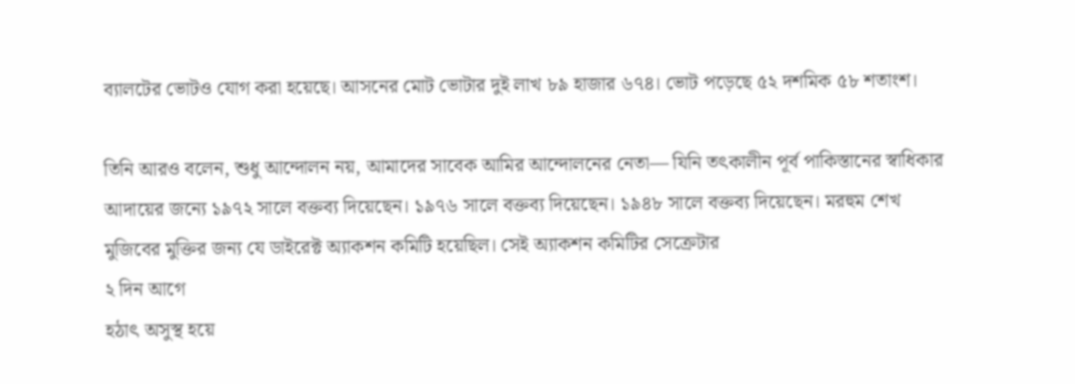ব্যালটের ভোটও যোগ করা হয়েছে। আসনের মোট ভোটার দুই লাখ ৮৯ হাজার ৬৭৪। ভোট পড়েছে ৫২ দশমিক ৫৮ শতাংশ।

তিনি আরও বলেন, শুধু আন্দোলন নয়, আমাদের সাবেক আমির আন্দোলনের নেতা— যিনি তৎকালীন পূর্ব পাকিস্তানের স্বাধিকার আদায়ের জন্যে ১৯৭২ সালে বক্তব্য দিয়েছেন। ১৯৭৬ সালে বক্তব্য দিয়েছেন। ১৯৪৮ সালে বক্তব্য দিয়েছেন। মরহুম শেখ মুজিবের মুক্তির জন্য যে ডাইরেক্ট অ্যাকশন কমিটি হয়েছিল। সেই অ্যাকশন কমিটির সেক্রেটার
২ দিন আগে
হঠাৎ অসুস্থ হয়ে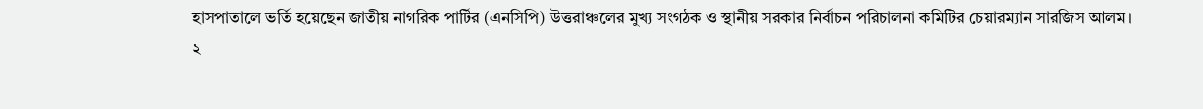হাসপাতালে ভর্তি হয়েছেন জাতীয় নাগরিক পার্টির (এনসিপি) উত্তরাঞ্চলের মুখ্য সংগঠক ও স্থানীয় সরকার নির্বাচন পরিচালনা কমিটির চেয়ারম্যান সারজিস আলম।
২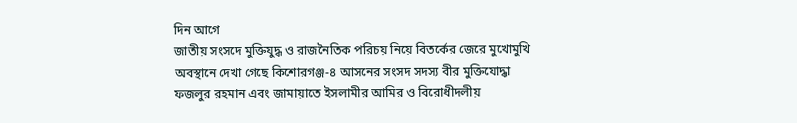দিন আগে
জাতীয় সংসদে মুক্তিযুদ্ধ ও রাজনৈতিক পরিচয় নিয়ে বিতর্কের জেরে মুখোমুখি অবস্থানে দেখা গেছে কিশোরগঞ্জ-৪ আসনের সংসদ সদস্য বীর মুক্তিযোদ্ধা ফজলুর রহমান এবং জামায়াতে ইসলামীর আমির ও বিরোধীদলীয়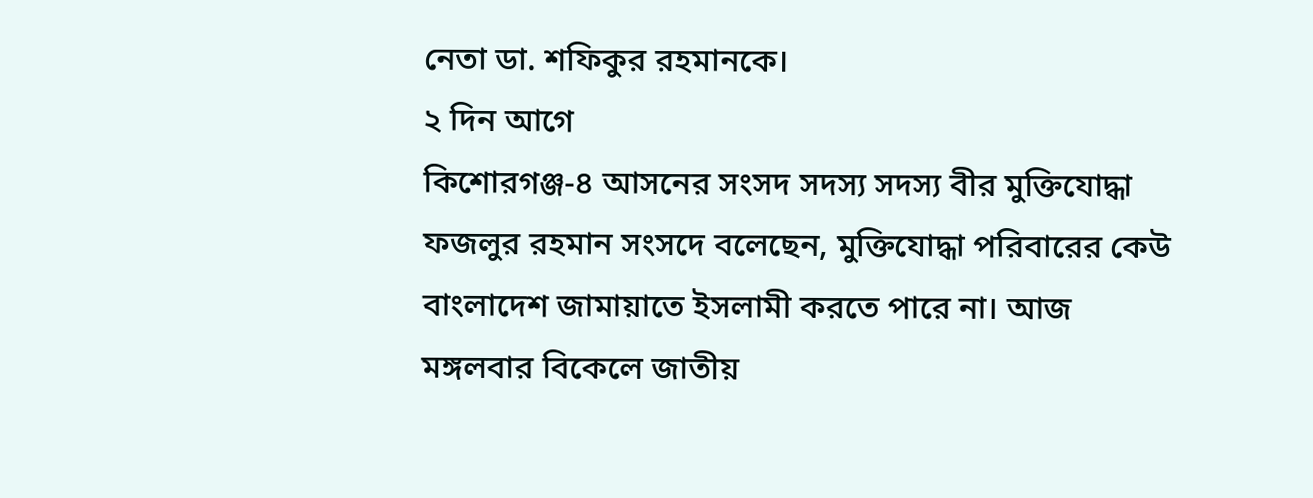নেতা ডা. শফিকুর রহমানকে।
২ দিন আগে
কিশোরগঞ্জ-৪ আসনের সংসদ সদস্য সদস্য বীর মুক্তিযোদ্ধা ফজলুর রহমান সংসদে বলেছেন, মুক্তিযোদ্ধা পরিবারের কেউ বাংলাদেশ জামায়াতে ইসলামী করতে পারে না। আজ মঙ্গলবার বিকেলে জাতীয়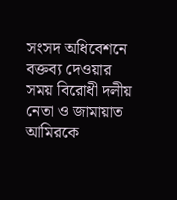সংসদ অধিবেশনে বক্তব্য দেওয়ার সময় বিরোধী দলীয় নেতা ও জামায়াত আমিরকে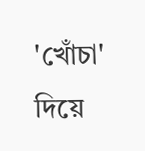'খোঁচা' দিয়ে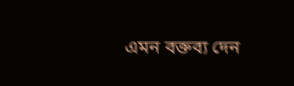এমন বক্তব্য দেন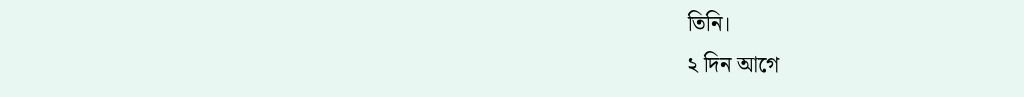তিনি।
২ দিন আগে